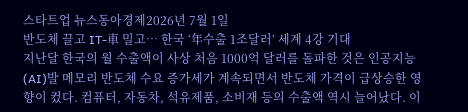스타트업 뉴스동아경제2026년 7월 1일
반도체 끌고 IT-車 밀고… 한국 ‘年수출 1조달러’ 세계 4강 기대
지난달 한국의 월 수출액이 사상 처음 1000억 달러를 돌파한 것은 인공지능(AI)발 메모리 반도체 수요 증가세가 계속되면서 반도체 가격이 급상승한 영향이 컸다. 컴퓨터, 자동차, 석유제품, 소비재 등의 수출액 역시 늘어났다. 이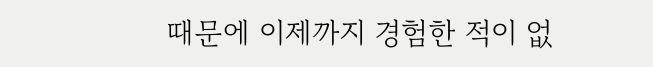때문에 이제까지 경험한 적이 없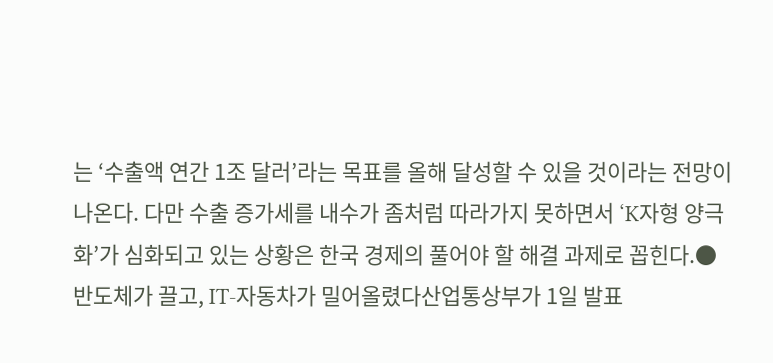는 ‘수출액 연간 1조 달러’라는 목표를 올해 달성할 수 있을 것이라는 전망이 나온다. 다만 수출 증가세를 내수가 좀처럼 따라가지 못하면서 ‘K자형 양극화’가 심화되고 있는 상황은 한국 경제의 풀어야 할 해결 과제로 꼽힌다.● 반도체가 끌고, IT-자동차가 밀어올렸다산업통상부가 1일 발표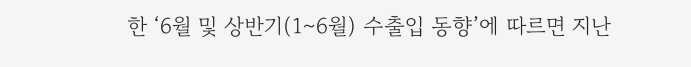한 ‘6월 및 상반기(1∼6월) 수출입 동향’에 따르면 지난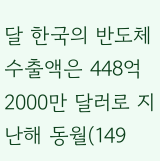달 한국의 반도체 수출액은 448억2000만 달러로 지난해 동월(149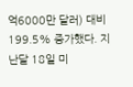억6000만 달러) 대비 199.5% 증가했다. 지난달 18일 미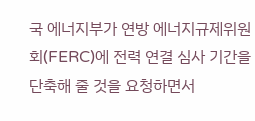국 에너지부가 연방 에너지규제위원회(FERC)에 전력 연결 심사 기간을 단축해 줄 것을 요청하면서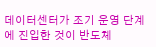데이터센터가 조기 운영 단계에 진입한 것이 반도체